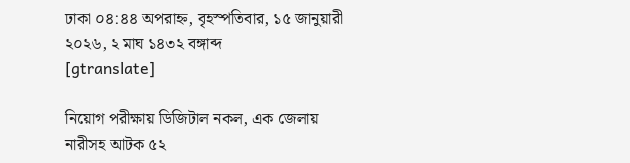ঢাকা ০৪:৪৪ অপরাহ্ন, বৃহস্পতিবার, ১৫ জানুয়ারী ২০২৬, ২ মাঘ ১৪৩২ বঙ্গাব্দ
[gtranslate]

নিয়োগ পরীক্ষায় ডিজিটাল নকল, এক জেলায় নারীসহ আটক ৫২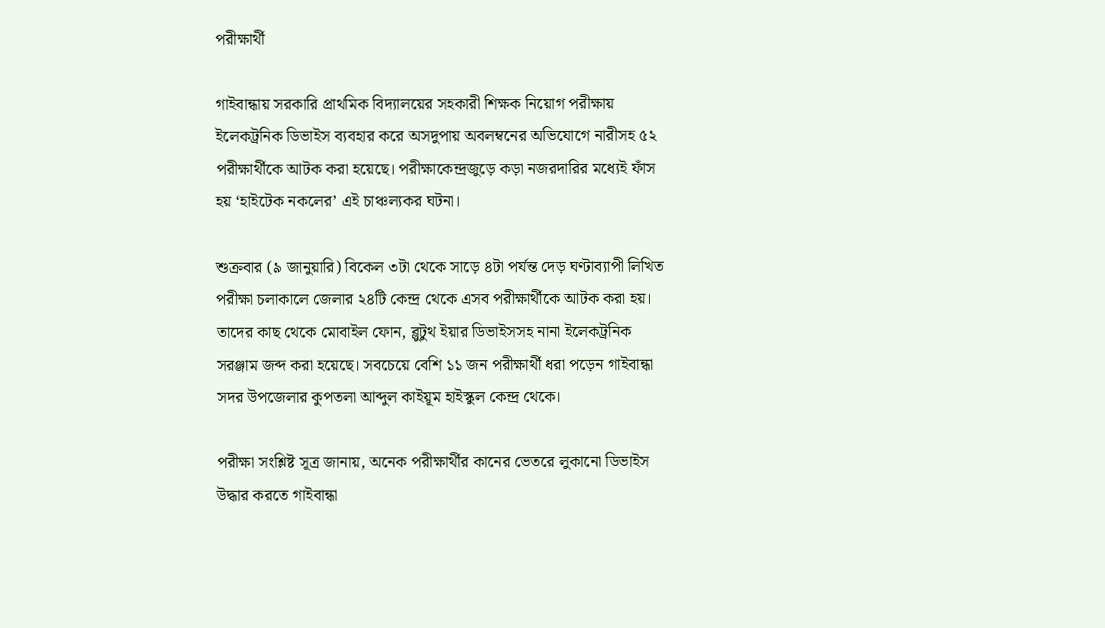পরীক্ষার্থী

গাইবান্ধায় সরকারি প্রাথমিক বিদ্যালয়ের সহকারী শিক্ষক নিয়োগ পরীক্ষায় ইলেকট্রনিক ডিভাইস ব্যবহার করে অসদুপায় অবলম্বনের অভিযোগে নারীসহ ৫২ পরীক্ষার্থীকে আটক করা হয়েছে। পরীক্ষাকেন্দ্রজুড়ে কড়া নজরদারির মধ্যেই ফাঁস হয় ‘হাইটেক নকলের’ এই চাঞ্চল্যকর ঘটনা।

শুক্রবার (৯ জানুয়ারি) বিকেল ৩টা থেকে সাড়ে ৪টা পর্যন্ত দেড় ঘণ্টাব্যাপী লিখিত পরীক্ষা চলাকালে জেলার ২৪টি কেন্দ্র থেকে এসব পরীক্ষার্থীকে আটক করা হয়। তাদের কাছ থেকে মোবাইল ফোন, ব্লুটুথ ইয়ার ডিভাইসসহ নানা ইলেকট্রনিক সরঞ্জাম জব্দ করা হয়েছে। সবচেয়ে বেশি ১১ জন পরীক্ষার্থী ধরা পড়েন গাইবান্ধা সদর উপজেলার কুপতলা আব্দুল কাইয়ূম হাইস্কুল কেন্দ্র থেকে।

পরীক্ষা সংশ্লিষ্ট সূত্র জানায়, অনেক পরীক্ষার্থীর কানের ভেতরে লুকানো ডিভাইস উদ্ধার করতে গাইবান্ধা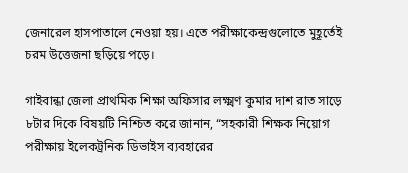জেনারেল হাসপাতালে নেওয়া হয়। এতে পরীক্ষাকেন্দ্রগুলোতে মুহূর্তেই চরম উত্তেজনা ছড়িয়ে পড়ে।

গাইবান্ধা জেলা প্রাথমিক শিক্ষা অফিসার লক্ষ্মণ কুমার দাশ রাত সাড়ে ৮টার দিকে বিষয়টি নিশ্চিত করে জানান, “সহকারী শিক্ষক নিয়োগ পরীক্ষায় ইলেকট্রনিক ডিভাইস ব্যবহারের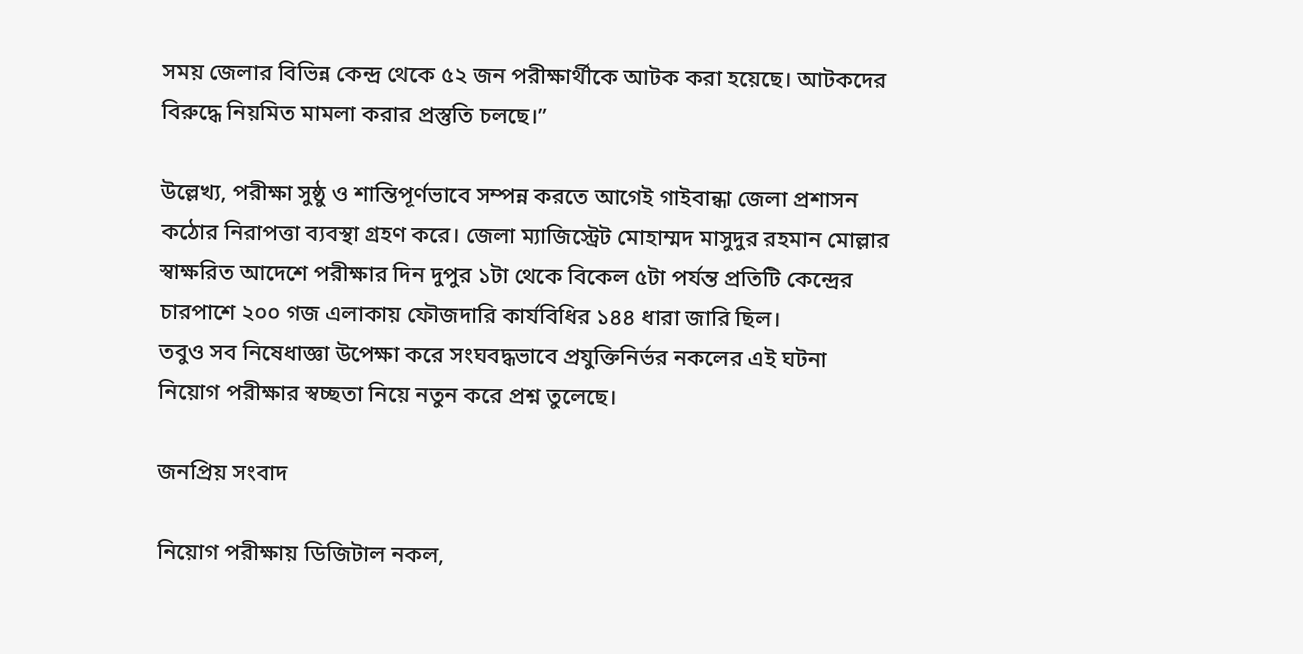সময় জেলার বিভিন্ন কেন্দ্র থেকে ৫২ জন পরীক্ষার্থীকে আটক করা হয়েছে। আটকদের বিরুদ্ধে নিয়মিত মামলা করার প্রস্তুতি চলছে।”

উল্লেখ্য, পরীক্ষা সুষ্ঠু ও শান্তিপূর্ণভাবে সম্পন্ন করতে আগেই গাইবান্ধা জেলা প্রশাসন কঠোর নিরাপত্তা ব্যবস্থা গ্রহণ করে। জেলা ম্যাজিস্ট্রেট মোহাম্মদ মাসুদুর রহমান মোল্লার স্বাক্ষরিত আদেশে পরীক্ষার দিন দুপুর ১টা থেকে বিকেল ৫টা পর্যন্ত প্রতিটি কেন্দ্রের চারপাশে ২০০ গজ এলাকায় ফৌজদারি কার্যবিধির ১৪৪ ধারা জারি ছিল।
তবুও সব নিষেধাজ্ঞা উপেক্ষা করে সংঘবদ্ধভাবে প্রযুক্তিনির্ভর নকলের এই ঘটনা নিয়োগ পরীক্ষার স্বচ্ছতা নিয়ে নতুন করে প্রশ্ন তুলেছে।

জনপ্রিয় সংবাদ

নিয়োগ পরীক্ষায় ডিজিটাল নকল,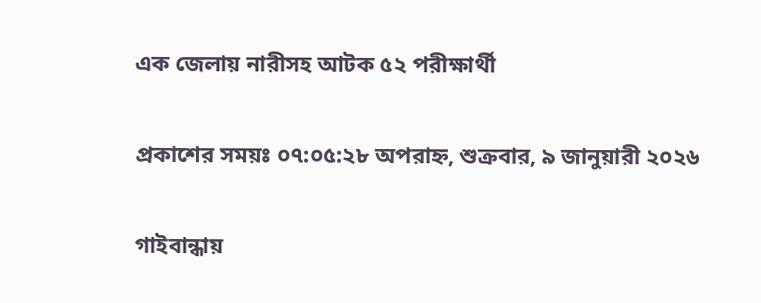এক জেলায় নারীসহ আটক ৫২ পরীক্ষার্থী

প্রকাশের সময়ঃ ০৭:০৫:২৮ অপরাহ্ন, শুক্রবার, ৯ জানুয়ারী ২০২৬

গাইবান্ধায়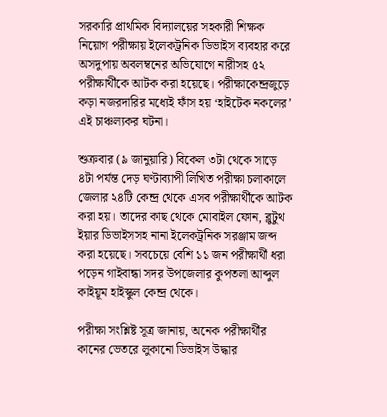সরকারি প্রাথমিক বিদ্যালয়ের সহকারী শিক্ষক নিয়োগ পরীক্ষায় ইলেকট্রনিক ডিভাইস ব্যবহার করে অসদুপায় অবলম্বনের অভিযোগে নারীসহ ৫২ পরীক্ষার্থীকে আটক করা হয়েছে। পরীক্ষাকেন্দ্রজুড়ে কড়া নজরদারির মধ্যেই ফাঁস হয় ‘হাইটেক নকলের’ এই চাঞ্চল্যকর ঘটনা।

শুক্রবার (৯ জানুয়ারি) বিকেল ৩টা থেকে সাড়ে ৪টা পর্যন্ত দেড় ঘণ্টাব্যাপী লিখিত পরীক্ষা চলাকালে জেলার ২৪টি কেন্দ্র থেকে এসব পরীক্ষার্থীকে আটক করা হয়। তাদের কাছ থেকে মোবাইল ফোন, ব্লুটুথ ইয়ার ডিভাইসসহ নানা ইলেকট্রনিক সরঞ্জাম জব্দ করা হয়েছে। সবচেয়ে বেশি ১১ জন পরীক্ষার্থী ধরা পড়েন গাইবান্ধা সদর উপজেলার কুপতলা আব্দুল কাইয়ূম হাইস্কুল কেন্দ্র থেকে।

পরীক্ষা সংশ্লিষ্ট সূত্র জানায়, অনেক পরীক্ষার্থীর কানের ভেতরে লুকানো ডিভাইস উদ্ধার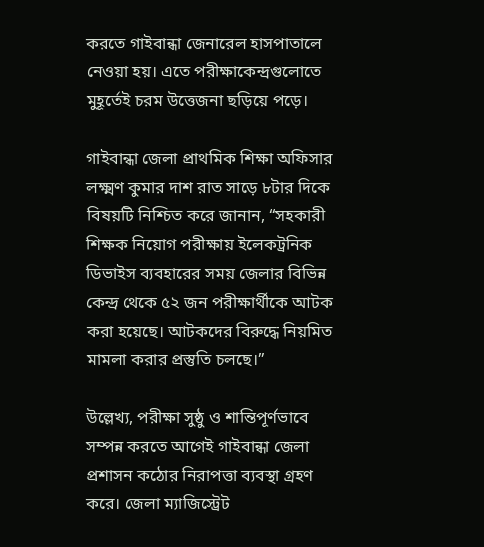করতে গাইবান্ধা জেনারেল হাসপাতালে নেওয়া হয়। এতে পরীক্ষাকেন্দ্রগুলোতে মুহূর্তেই চরম উত্তেজনা ছড়িয়ে পড়ে।

গাইবান্ধা জেলা প্রাথমিক শিক্ষা অফিসার লক্ষ্মণ কুমার দাশ রাত সাড়ে ৮টার দিকে বিষয়টি নিশ্চিত করে জানান, “সহকারী শিক্ষক নিয়োগ পরীক্ষায় ইলেকট্রনিক ডিভাইস ব্যবহারের সময় জেলার বিভিন্ন কেন্দ্র থেকে ৫২ জন পরীক্ষার্থীকে আটক করা হয়েছে। আটকদের বিরুদ্ধে নিয়মিত মামলা করার প্রস্তুতি চলছে।”

উল্লেখ্য, পরীক্ষা সুষ্ঠু ও শান্তিপূর্ণভাবে সম্পন্ন করতে আগেই গাইবান্ধা জেলা প্রশাসন কঠোর নিরাপত্তা ব্যবস্থা গ্রহণ করে। জেলা ম্যাজিস্ট্রেট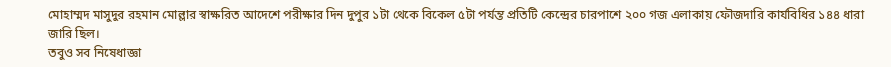মোহাম্মদ মাসুদুর রহমান মোল্লার স্বাক্ষরিত আদেশে পরীক্ষার দিন দুপুর ১টা থেকে বিকেল ৫টা পর্যন্ত প্রতিটি কেন্দ্রের চারপাশে ২০০ গজ এলাকায় ফৌজদারি কার্যবিধির ১৪৪ ধারা জারি ছিল।
তবুও সব নিষেধাজ্ঞা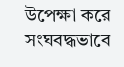উপেক্ষা করে সংঘবদ্ধভাবে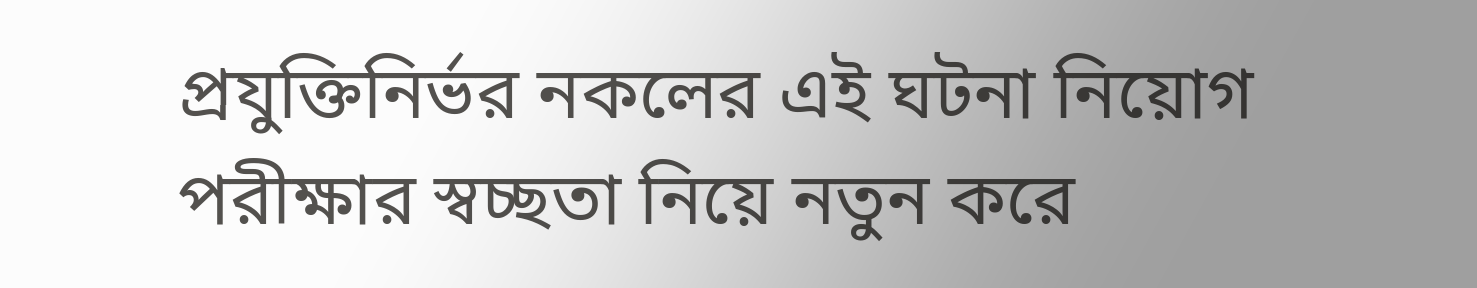প্রযুক্তিনির্ভর নকলের এই ঘটনা নিয়োগ পরীক্ষার স্বচ্ছতা নিয়ে নতুন করে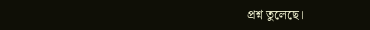প্রশ্ন তুলেছে।